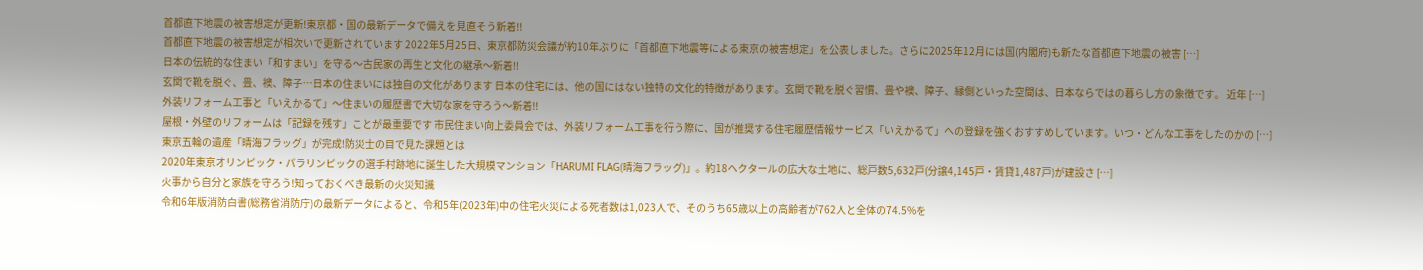首都直下地震の被害想定が更新!東京都・国の最新データで備えを見直そう新着!!
首都直下地震の被害想定が相次いで更新されています 2022年5月25日、東京都防災会議が約10年ぶりに「首都直下地震等による東京の被害想定」を公表しました。さらに2025年12月には国(内閣府)も新たな首都直下地震の被害 […]
日本の伝統的な住まい「和すまい」を守る〜古民家の再生と文化の継承〜新着!!
玄関で靴を脱ぐ、畳、襖、障子…日本の住まいには独自の文化があります 日本の住宅には、他の国にはない独特の文化的特徴があります。玄関で靴を脱ぐ習慣、畳や襖、障子、縁側といった空間は、日本ならではの暮らし方の象徴です。 近年 […]
外装リフォーム工事と「いえかるて」〜住まいの履歴書で大切な家を守ろう〜新着!!
屋根・外壁のリフォームは「記録を残す」ことが最重要です 市民住まい向上委員会では、外装リフォーム工事を行う際に、国が推奨する住宅履歴情報サービス「いえかるて」への登録を強くおすすめしています。いつ・どんな工事をしたのかの […]
東京五輪の遺産「晴海フラッグ」が完成!防災士の目で見た課題とは
2020年東京オリンピック・パラリンピックの選手村跡地に誕生した大規模マンション「HARUMI FLAG(晴海フラッグ)」。約18ヘクタールの広大な土地に、総戸数5,632戸(分譲4,145戸・賃貸1,487戸)が建設さ […]
火事から自分と家族を守ろう!知っておくべき最新の火災知識
令和6年版消防白書(総務省消防庁)の最新データによると、令和5年(2023年)中の住宅火災による死者数は1,023人で、そのうち65歳以上の高齢者が762人と全体の74.5%を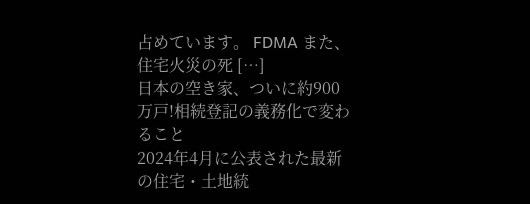占めています。 FDMA また、住宅火災の死 […]
日本の空き家、ついに約900万戸!相続登記の義務化で変わること
2024年4月に公表された最新の住宅・土地統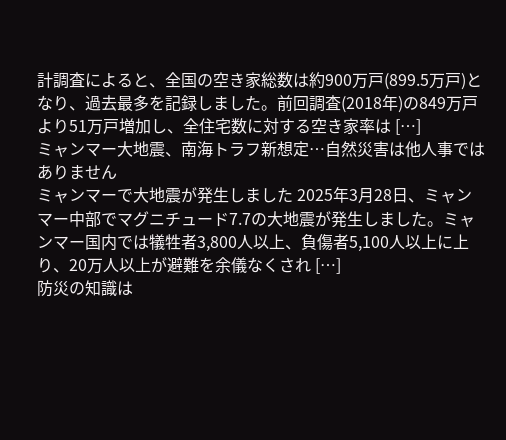計調査によると、全国の空き家総数は約900万戸(899.5万戸)となり、過去最多を記録しました。前回調査(2018年)の849万戸より51万戸増加し、全住宅数に対する空き家率は […]
ミャンマー大地震、南海トラフ新想定…自然災害は他人事ではありません
ミャンマーで大地震が発生しました 2025年3月28日、ミャンマー中部でマグニチュード7.7の大地震が発生しました。ミャンマー国内では犠牲者3,800人以上、負傷者5,100人以上に上り、20万人以上が避難を余儀なくされ […]
防災の知識は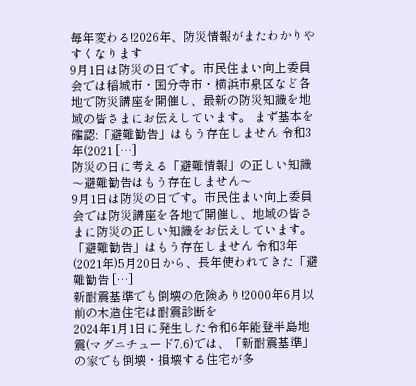毎年変わる!2026年、防災情報がまたわかりやすくなります
9月1日は防災の日です。市民住まい向上委員会では稲城市・国分寺市・横浜市泉区など各地で防災講座を開催し、最新の防災知識を地域の皆さまにお伝えしています。 まず基本を確認:「避難勧告」はもう存在しません 令和3年(2021 […]
防災の日に考える「避難情報」の正しい知識〜避難勧告はもう存在しません〜
9月1日は防災の日です。市民住まい向上委員会では防災講座を各地で開催し、地域の皆さまに防災の正しい知識をお伝えしています。 「避難勧告」はもう存在しません 令和3年(2021年)5月20日から、長年使われてきた「避難勧告 […]
新耐震基準でも倒壊の危険あり!2000年6月以前の木造住宅は耐震診断を
2024年1月1日に発生した令和6年能登半島地震(マグニチュード7.6)では、「新耐震基準」の家でも倒壊・損壊する住宅が多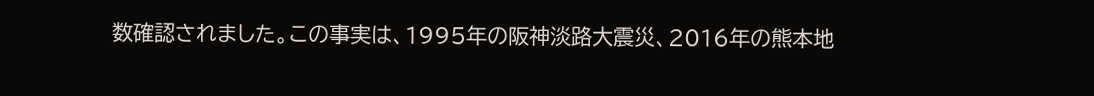数確認されました。この事実は、1995年の阪神淡路大震災、2016年の熊本地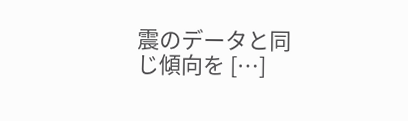震のデータと同じ傾向を […]